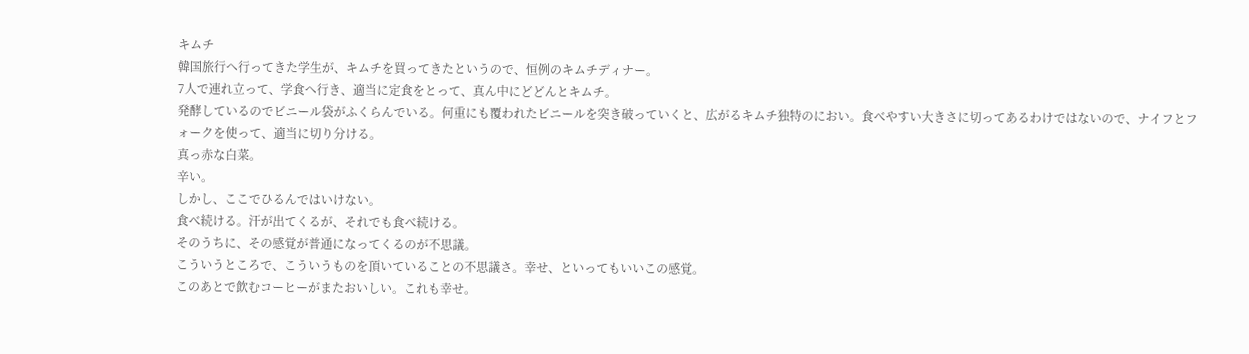キムチ
韓国旅行へ行ってきた学生が、キムチを買ってきたというので、恒例のキムチディナー。
7人で連れ立って、学食へ行き、適当に定食をとって、真ん中にどどんとキムチ。
発酵しているのでビニール袋がふくらんでいる。何重にも覆われたビニールを突き破っていくと、広がるキムチ独特のにおい。食べやすい大きさに切ってあるわけではないので、ナイフとフォークを使って、適当に切り分ける。
真っ赤な白菜。
辛い。
しかし、ここでひるんではいけない。
食べ続ける。汗が出てくるが、それでも食べ続ける。
そのうちに、その感覚が普通になってくるのが不思議。
こういうところで、こういうものを頂いていることの不思議さ。幸せ、といってもいいこの感覚。
このあとで飲むコーヒーがまたおいしい。これも幸せ。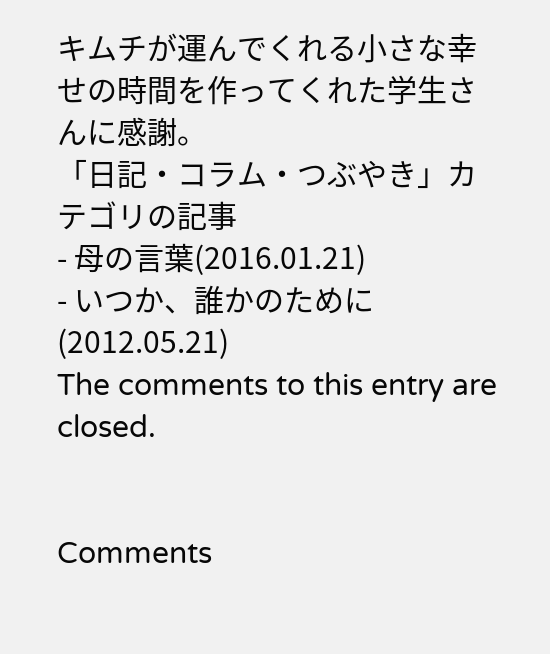キムチが運んでくれる小さな幸せの時間を作ってくれた学生さんに感謝。
「日記・コラム・つぶやき」カテゴリの記事
- 母の言葉(2016.01.21)
- いつか、誰かのために(2012.05.21)
The comments to this entry are closed.


Comments